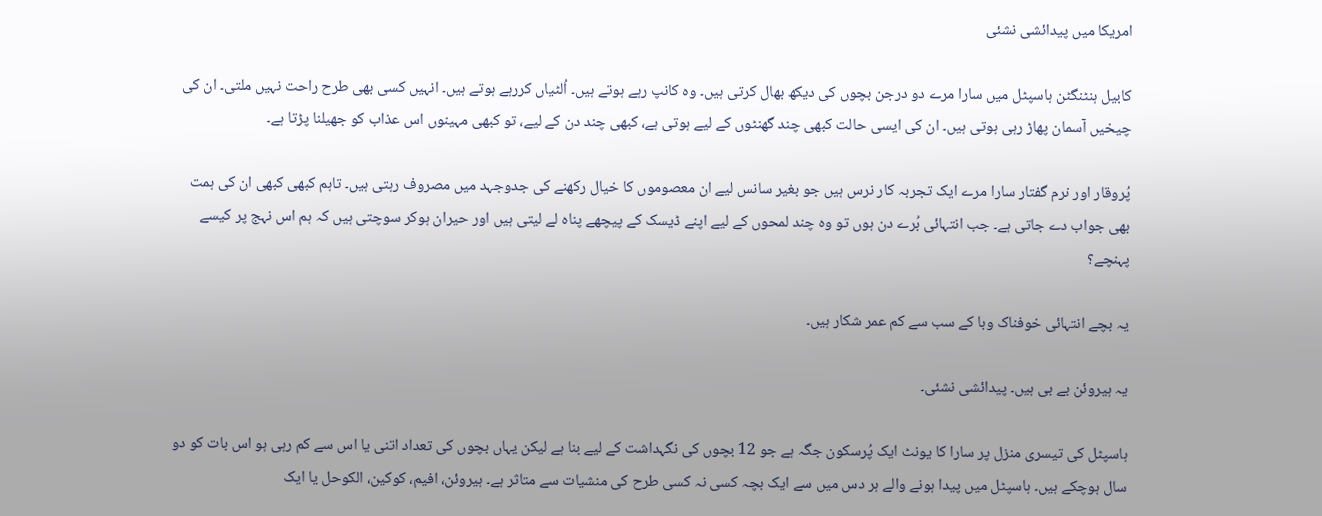امریکا میں پیدائشی نشئی

کابیل ہنٹنگٹن ہاسپٹل میں سارا مرے دو درجن بچوں کی دیکھ بھال کرتی ہیں۔ وہ کانپ رہے ہوتے ہیں۔ اُلٹیاں کررہے ہوتے ہیں۔ انہیں کسی بھی طرح راحت نہیں ملتی۔ ان کی چیخیں آسمان پھاڑ رہی ہوتی ہیں۔ ان کی ایسی حالت کبھی چند گھنٹوں کے لیے ہوتی ہے، کبھی چند دن کے لیے، تو کبھی مہینوں اس عذاب کو جھیلنا پڑتا ہے۔

پُروقار اور نرم گفتار سارا مرے ایک تجربہ کار نرس ہیں جو بغیر سانس لیے ان معصوموں کا خیال رکھنے کی جدوجہد میں مصروف رہتی ہیں۔ تاہم کبھی کبھی ان کی ہمت بھی جواب دے جاتی ہے۔ جب انتہائی بُرے دن ہوں تو وہ چند لمحوں کے لیے اپنے ڈیسک کے پیچھے پناہ لے لیتی ہیں اور حیران ہوکر سوچتی ہیں کہ ہم اس نہج پر کیسے پہنچے؟

یہ بچے انتہائی خوفناک وبا کے سب سے کم عمر شکار ہیں۔

یہ ہیروئن بے بی ہیں۔ پیدائشی نشئی۔

ہاسپٹل کی تیسری منزل پر سارا کا یونٹ ایک پُرسکون جگہ ہے جو 12 بچوں کی نگہداشت کے لیے بنا ہے لیکن یہاں بچوں کی تعداد اتنی یا اس سے کم رہی ہو اس بات کو دو سال ہوچکے ہیں۔ ہاسپٹل میں پیدا ہونے والے ہر دس میں سے ایک بچہ کسی نہ کسی طرح کی منشیات سے متاثر ہے۔ ہیروئن، افیم، کوکین، الکوحل یا ایک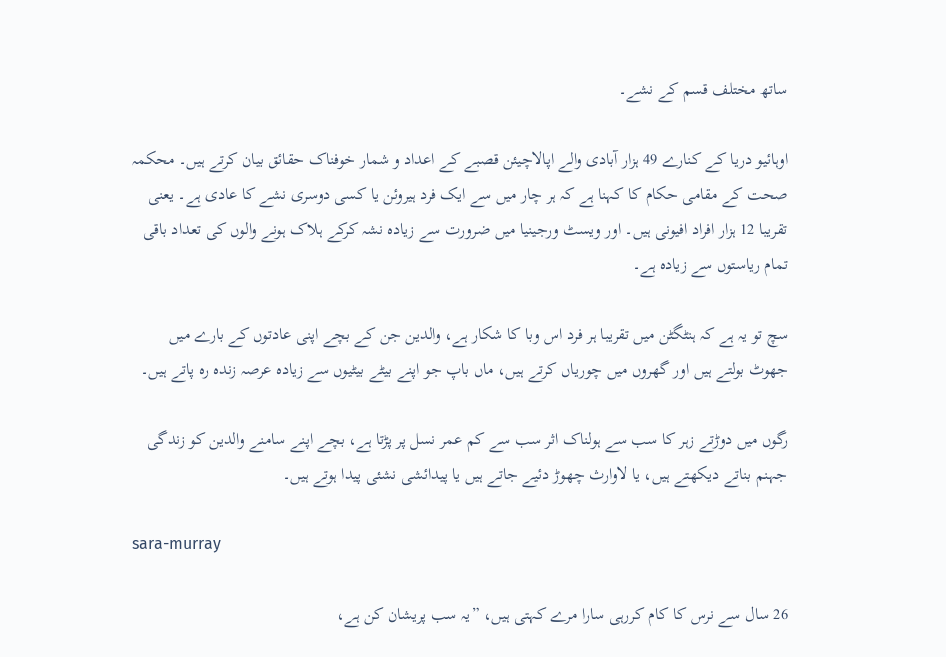ساتھ مختلف قسم کے نشے۔

اوہائیو دریا کے کنارے 49 ہزار آبادی والے اپالاچیئن قصبے کے اعداد و شمار خوفناک حقائق بیان کرتے ہیں۔ محکمہ صحت کے مقامی حکام کا کہنا ہے کہ ہر چار میں سے ایک فرد ہیروئن یا کسی دوسری نشے کا عادی ہے۔ یعنی تقریبا 12 ہزار افراد افیونی ہیں۔ اور ویسٹ ورجینیا میں ضرورت سے زیادہ نشہ کرکے ہلاک ہونے والوں کی تعداد باقی تمام ریاستوں سے زیادہ ہے۔

سچ تو یہ ہے کہ ہنٹگٹن میں تقریبا ہر فرد اس وبا کا شکار ہے، والدین جن کے بچے اپنی عادتوں کے بارے میں جھوٹ بولتے ہیں اور گھروں میں چوریاں کرتے ہیں، ماں باپ جو اپنے بیٹے بیٹیوں سے زیادہ عرصہ زندہ رہ پاتے ہیں۔

رگوں میں دوڑتے زہر کا سب سے ہولناک اثر سب سے کم عمر نسل پر پڑتا ہے، بچے اپنے سامنے والدین کو زندگی جہنم بناتے دیکھتے ہیں، یا لاوارث چھوڑ دئیے جاتے ہیں یا پیدائشی نشئی پیدا ہوتے ہیں۔

sara-murray

26 سال سے نرس کا کام کررہی سارا مرے کہتی ہیں، ”یہ سب پریشان کن ہے،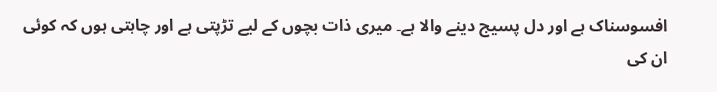افسوسناک ہے اور دل پسیج دینے والا ہے۔ میری ذات بچوں کے لیے تڑپتی ہے اور چاہتی ہوں کہ کوئی ان کی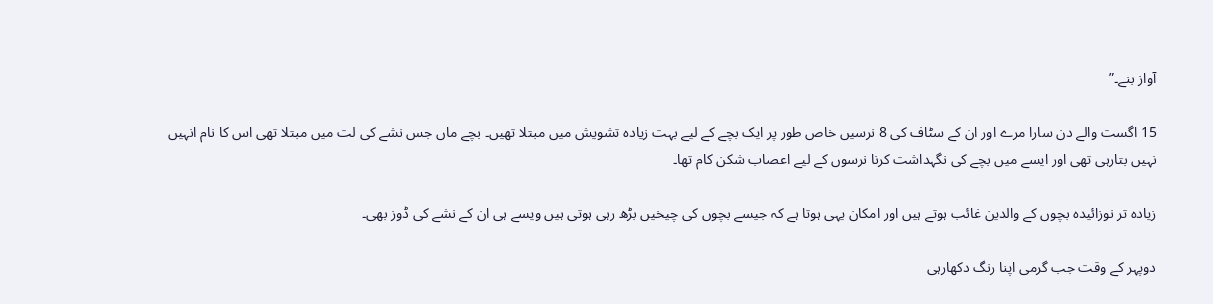آواز بنے۔”

15 اگست والے دن سارا مرے اور ان کے سٹاف کی 8 نرسیں خاص طور پر ایک بچے کے لیے بہت زیادہ تشویش میں مبتلا تھیں۔ بچے ماں جس نشے کی لت میں مبتلا تھی اس کا نام انہیں نہیں بتارہی تھی اور ایسے میں بچے کی نگہداشت کرنا نرسوں کے لیے اعصاب شکن کام تھا۔

زیادہ تر نوزائیدہ بچوں کے والدین غائب ہوتے ہیں اور امکان یہی ہوتا ہے کہ جیسے بچوں کی چیخیں بڑھ رہی ہوتی ہیں ویسے ہی ان کے نشے کی ڈوز بھی۔

دوپہر کے وقت جب گرمی اپنا رنگ دکھارہی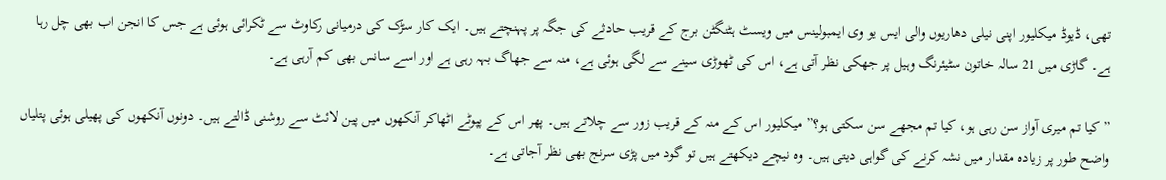تھی، ڈیوڈ میکلیور اپنی نیلی دھاریوں والی ایس یو وی ایمبولینس میں ویسٹ ہٹنگٹن برج کے قریب حادثے کی جگہ پر پہنچتے ہیں۔ ایک کار سڑک کی درمیانی رکاوٹ سے ٹکرائی ہوئی ہے جس کا انجن اب بھی چل رہا ہے۔ گاڑی میں 21 سالہ خاتون سٹیئرنگ وہیل پر جھکی نظر آتی ہے، اس کی ٹھوڑی سینے سے لگی ہوئی ہے، منہ سے جھاگ بہہ رہی ہے اور اسے سانس بھی کم آرہی ہے۔

” کیا تم میری آواز سن رہی ہو، کیا تم مجھے سن سکتی ہو؟” میکلیور اس کے منہ کے قریب زور سے چلاتے ہیں۔ پھر اس کے پپوٹے اٹھاکر آنکھوں میں پین لائٹ سے روشنی ڈالتے ہیں۔ دونوں آنکھوں کی پھیلی ہوئی پتلیاں واضح طور پر زیادہ مقدار میں نشہ کرنے کی گواہی دیتی ہیں۔ وہ نیچے دیکھتے ہیں تو گود میں پڑی سرنج بھی نظر آجاتی ہے۔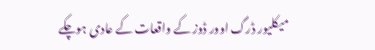میکلیور ڈرگ اوور ڈوز کے واقعات کے عادی ہوچکے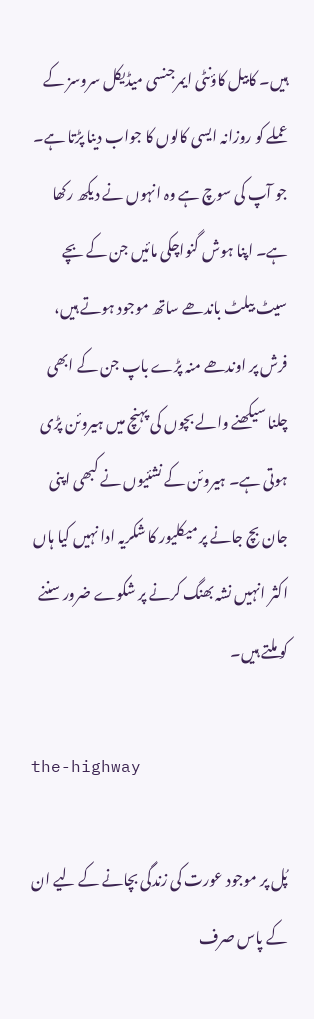ہیں۔ کابیل کاؤنٹی ایمرجنسی میڈیکل سروسز کے عملے کو روزانہ ایسی کالوں کا جواب دینا پڑتا ہے۔ جو آپ کی سوچ ہے وہ انہوں نے دیکھ رکھا ہے۔ اپنا ہوش گنواچکی مائیں جن کے بچے سیٹ بیلٹ باندھے ساتھ موجود ہوتے ہیں، فرش پر اوندھے منہ پڑے باپ جن کے ابھی چلنا سیکھنے والے بچوں کی پہنچ میں ہیروئن پڑی ہوتی ہے۔ ہیروئن کے نشئیوں نے کبھی اپنی جان بچ جانے پر میکلیور کا شکریہ ادا نہیں کیا ہاں اکثر انہیں نشہ بھنگ کرنے پر شکوے ضرور سننے کو ملتے ہیں۔

the-highway

پُل پر موجود عورت کی زندگی بچانے کے لیے ان کے پاس صرف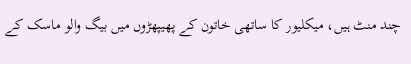چند منٹ ہیں، میکلیور کا ساتھی خاتون کے پھیپھڑوں میں بیگ والو ماسک کے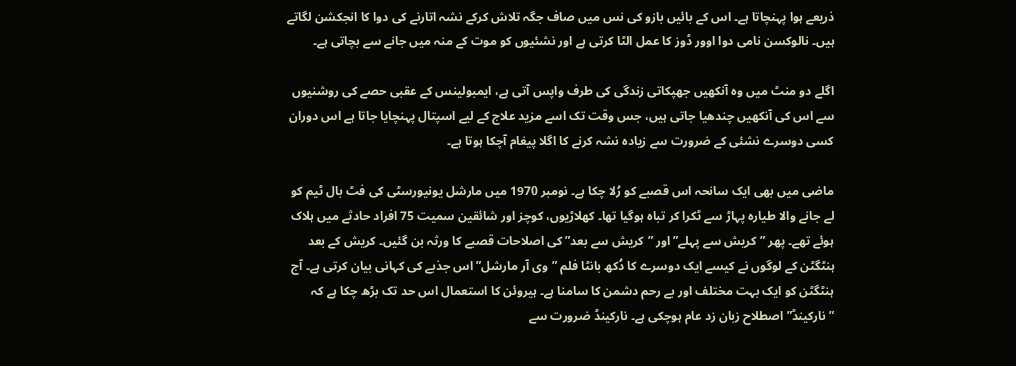ذریعے ہوا پہنچاتا ہے۔ اس کے بائیں بازو کی نس میں صاف جگہ تلاش کرکے نشہ اتارنے کی دوا کا انجکشن لگاتے ہیں۔ نالوکسن نامی دوا اوور ڈوز کا عمل الٹا کرتی ہے اور نشئیوں کو موت کے منہ میں جانے سے بچاتی ہے۔

اگلے دو منٹ میں وہ آنکھیں جھپکاتی زندگی کی طرف واپس آتی ہے، ایمبولینس کے عقبی حصے کی روشنیوں سے اس کی آنکھیں چندھیا جاتی ہیں، جس وقت تک اسے مزید علاج کے لیے اسپتال پہنچایا جاتا ہے اس دوران کسی دوسرے نشئی کے ضرورت سے زیادہ نشہ کرنے کا اگلا پیغام آچکا ہوتا ہے۔

ماضی میں بھی ایک سانحہ اس قصبے کو رُلا چکا ہے۔ نومبر 1970 میں مارشل یونیورسٹی کی فٹ بال ٹیم کو لے جانے والا طیارہ پہاڑ سے ٹکرا کر تباہ ہوگیا تھا۔ کھلاڑیوں، کوچز اور شائقین سمیت 75 افراد حادثے میں ہلاک ہوئے تھے۔ پھر ”کریش سے پہلے” اور ”کریش سے بعد” کی اصلاحات قصبے کا ورثہ بن گئیں۔ کریش کے بعد ہنٹگٹن کے لوگوں نے کیسے ایک دوسرے کا دُکھ بانٹا فلم ”وی آر مارشل” اس جذبے کی کہانی بیان کرتی ہے۔ آج ہنٹگٹن کو ایک بہت مختلف اور بے رحم دشمن کا سامنا ہے۔ ہیروئن کا استعمال اس حد تک بڑھ چکا ہے کہ ”نارکینڈ” اصطلاح زبان زد عام ہوچکی ہے۔ نارکینڈ ضرورت سے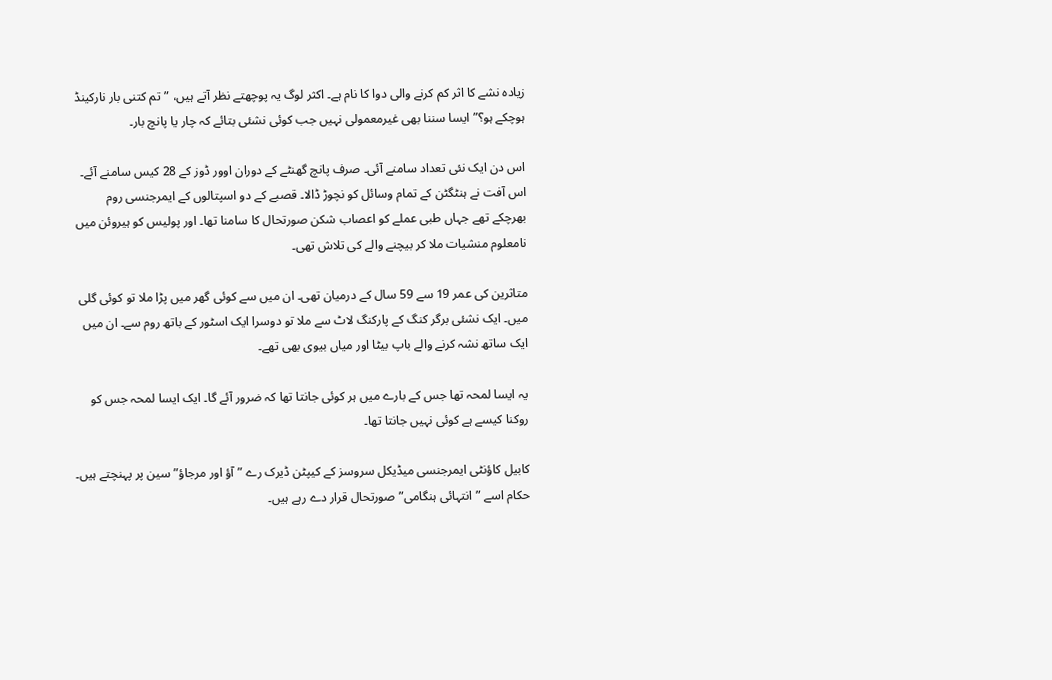زیادہ نشے کا اثر کم کرنے والی دوا کا نام ہے۔ اکثر لوگ یہ پوچھتے نظر آتے ہیں، ”تم کتنی بار نارکینڈ ہوچکے ہو؟” ایسا سننا بھی غیرمعمولی نہیں جب کوئی نشئی بتائے کہ چار یا پانچ بار۔

اس دن ایک نئی تعداد سامنے آئی۔ صرف پانچ گھنٹے کے دوران اوور ڈوز کے 28 کیس سامنے آئے۔ اس آفت نے ہنٹگٹن کے تمام وسائل کو نچوڑ ڈالا۔ قصبے کے دو اسپتالوں کے ایمرجنسی روم بھرچکے تھے جہاں طبی عملے کو اعصاب شکن صورتحال کا سامنا تھا۔ اور پولیس کو ہیروئن میں نامعلوم منشیات ملا کر بیچنے والے کی تلاش تھی۔

متاثرین کی عمر 19 سے 59 سال کے درمیان تھی۔ ان میں سے کوئی گھر میں پڑا ملا تو کوئی گلی میں۔ ایک نشئی برگر کنگ کے پارکنگ لاٹ سے ملا تو دوسرا ایک اسٹور کے باتھ روم سے۔ ان میں ایک ساتھ نشہ کرنے والے باپ بیٹا اور میاں بیوی بھی تھے۔

یہ ایسا لمحہ تھا جس کے بارے میں ہر کوئی جانتا تھا کہ ضرور آئے گا۔ ایک ایسا لمحہ جس کو روکنا کیسے ہے کوئی نہیں جانتا تھا۔

کابیل کاؤنٹی ایمرجنسی میڈیکل سروسز کے کیپٹن ڈیرک رے ”آؤ اور مرجاؤ” سین پر پہنچتے ہیں۔ حکام اسے ”انتہائی ہنگامی” صورتحال قرار دے رہے ہیں۔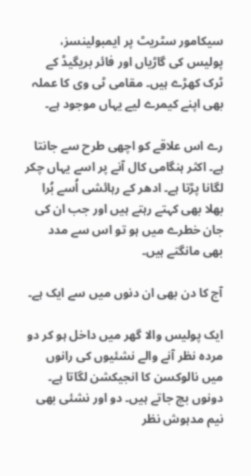سیکامور سٹریٹ پر ایمبولینسز، پولیس کی گاڑیاں اور فائر بریگیڈ کے ٹرک کھڑے ہیں۔ مقامی ٹی وی کا عملہ بھی اپنے کیمرے لیے یہاں موجود ہے۔

رے اس علاقے کو اچھی طرح سے جانتا ہے۔ اکثر ہنگامی کال آنے پر اسے یہاں چکر لگانا پڑتا ہے۔ ادھر کے رہائشی اُسے بُرا بھلا بھی کہتے رہتے ہیں اور جب ان کی جان خطرے میں ہو تو اس سے مدد بھی مانگتے ہیں۔

آج کا دن بھی ان دنوں میں سے ایک ہے۔

ایک پولیس والا گھر میں داخل ہو کر دو مردہ نظر آنے والے نشئیوں کی رانوں میں نالوکسن کا انجیکشن لگاتا ہے۔ دونوں بچ جاتے ہیں۔ دو اور نشئی بھی نیم مدہوش نظر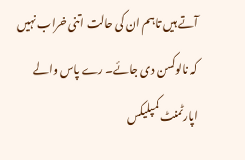آتے ہیں تاہم ان کی حالت اتنی خراب نہیں کہ نالوکسن دی جائے۔ رے پاس والے اپارٹمنٹ کمپلیکس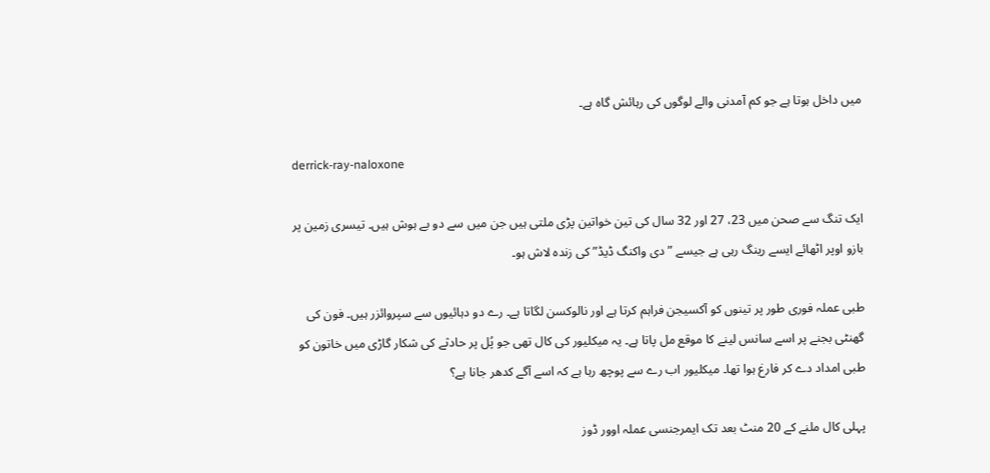میں داخل ہوتا ہے جو کم آمدنی والے لوگوں کی رہائش گاہ ہے۔

derrick-ray-naloxone

ایک تنگ سے صحن میں 23، 27 اور 32 سال کی تین خواتین پڑی ملتی ہیں جن میں سے دو بے ہوش ہیں۔ تیسری زمین پر بازو اوپر اٹھائے ایسے رینگ رہی ہے جیسے ”دی واکنگ ڈیڈ” کی زندہ لاش ہو۔

طبی عملہ فوری طور پر تینوں کو آکسیجن فراہم کرتا ہے اور نالوکسن لگاتا ہے۔ رے دو دہائیوں سے سپروائزر ہیں۔ فون کی گھنٹی بجنے پر اسے سانس لینے کا موقع مل پاتا ہے۔ یہ میکلیور کی کال تھی جو پُل پر حادثے کی شکار گاڑی میں خاتون کو طبی امداد دے کر فارغ ہوا تھا۔ میکلیور اب رے سے پوچھ رہا ہے کہ اسے آگے کدھر جانا ہے؟

پہلی کال ملنے کے 20 منٹ بعد تک ایمرجنسی عملہ اوور ڈوز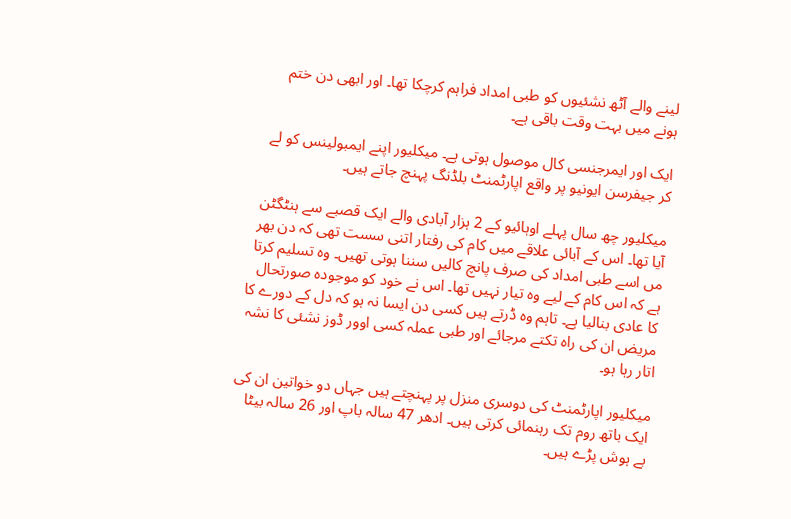لینے والے آٹھ نشئیوں کو طبی امداد فراہم کرچکا تھا۔ اور ابھی دن ختم ہونے میں بہت وقت باقی ہے۔

ایک اور ایمرجنسی کال موصول ہوتی ہے۔ میکلیور اپنے ایمبولینس کو لے کر جیفرسن ایونیو پر واقع اپارٹمنٹ بلڈنگ پہنچ جاتے ہیں۔

میکلیور چھ سال پہلے اوہائیو کے 2 ہزار آبادی والے ایک قصبے سے ہنٹگٹن آیا تھا۔ اس کے آبائی علاقے میں کام کی رفتار اتنی سست تھی کہ دن بھر مں اسے طبی امداد کی صرف پانچ کالیں سننا ہوتی تھیں۔ وہ تسلیم کرتا ہے کہ اس کام کے لیے وہ تیار نہیں تھا۔ اس نے خود کو موجودہ صورتحال کا عادی بنالیا ہے۔ تاہم وہ ڈرتے ہیں کسی دن ایسا نہ ہو کہ دل کے دورے کا مریض ان کی راہ تکتے مرجائے اور طبی عملہ کسی اوور ڈوز نشئی کا نشہ اتار رہا ہو۔

میکلیور اپارٹمنٹ کی دوسری منزل پر پہنچتے ہیں جہاں دو خواتین ان کی ایک باتھ روم تک رہنمائی کرتی ہیں۔ ادھر 47 سالہ باپ اور 26 سالہ بیٹا بے ہوش پڑے ہیں۔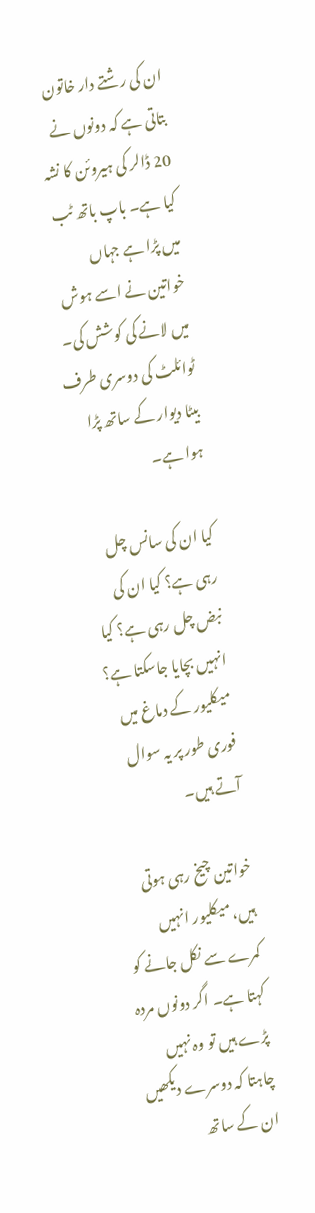ان کی رشتے دار خاتون بتاتی ہے کہ دونوں نے 20 ڈالر کی ہیروئن کا نشہ کیا ہے۔ باپ باتھ ٹب میں پڑا ہے جہاں خواتین نے اسے ہوش میں لانے کی کوشش کی۔ ٹوائلٹ کی دوسری طرف بیٹا دیوار کے ساتھ پڑا ہوا ہے۔

کیا ان کی سانس چل رہی ہے؟ کیا ان کی نبض چل رہی ہے؟ کیا انہیں بچایا جاسکتا ہے؟ میکلیور کے دماغ میں فوری طور پر یہ سوال آتے ہیں۔

خواتین چیخ رہی ہوتی ہیں، میکلیور انہیں کمرے سے نکل جانے کو کہتا ہے۔ اگر دونوں مردہ پڑے ہیں تو وہ نہیں چاہتا کہ دوسرے دیکھیں ان کے ساتھ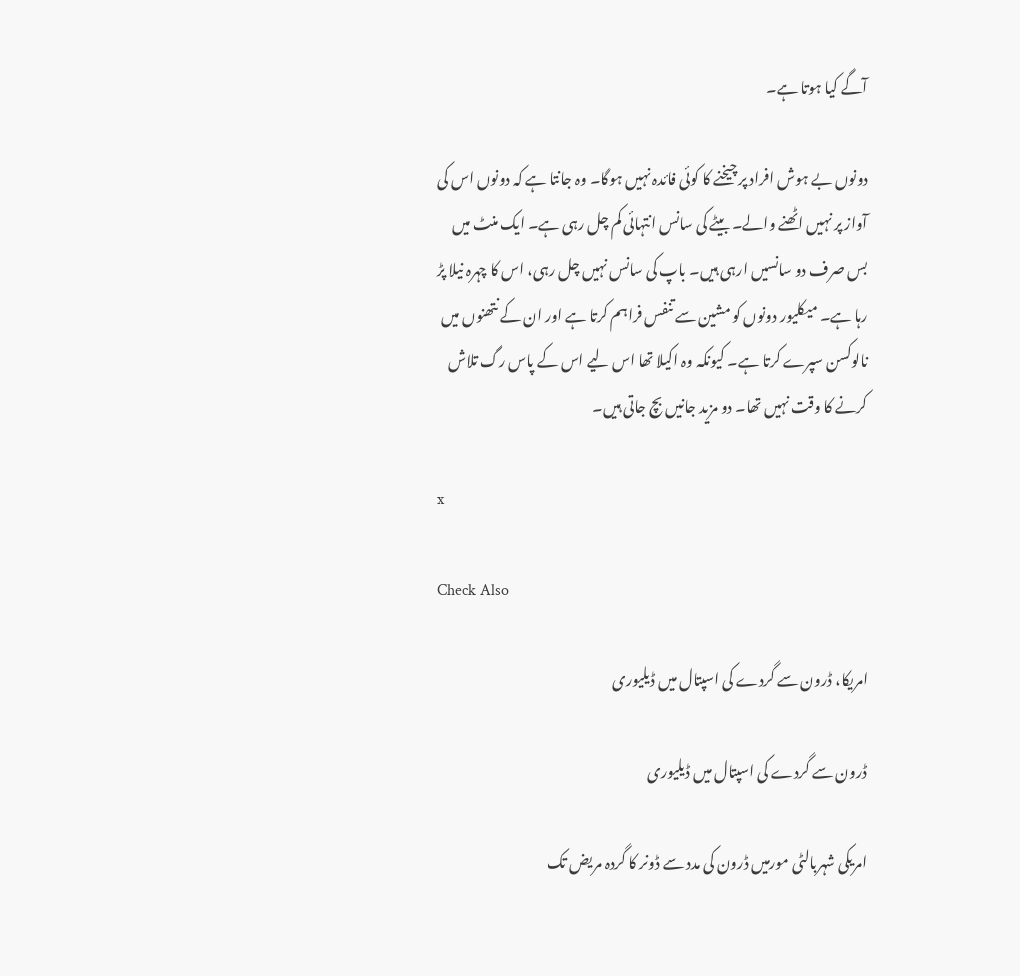آگے کیا ہوتا ہے۔

دونوں بے ہوش افراد پر چیخنے کا کوئی فائدہ نہیں ہوگا۔ وہ جانتا ہے کہ دونوں اس کی آواز پر نہیں اٹھنے والے۔ بیٹے کی سانس انتہائی کم چل رہی ہے۔ ایک منٹ میں بس صرف دو سانسیں ارہی ہیں۔ باپ کی سانس نہیں چل رہی، اس کا چہرہ نیلا پڑ رہا ہے۔ میکلیور دونوں کو مشین سے تنفس فراہم کرتا ہے اور ان کے نتھنوں میں نالوکسن سپرے کرتا ہے۔ کیونکہ وہ اکیلا تھا اس لیے اس کے پاس رگ تلاش کرنے کا وقت نہیں تھا۔ دو مزید جانیں بچ جاتی ہیں۔

x

Check Also

امریکا، ڈرون سے گردے کی اسپتال میں ڈیلیوری

ڈرون سے گردے کی اسپتال میں ڈیلیوری

امریکی شہربالٹی مورمیں ڈرون کی مدد سے ڈونر کا گردہ مریض تک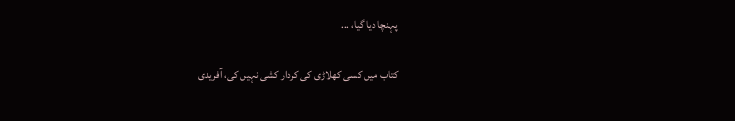پہنچا دیا گیا، ...

کتاب میں کسی کھلاڑی کی کردار کشی نہیں کی، آفریدی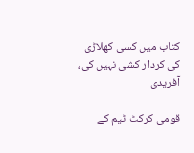کتاب میں کسی کھلاڑی کی کردار کشی نہیں کی، آفریدی

قومی کرکٹ ٹیم کے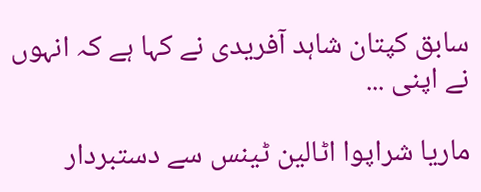سابق کپتان شاہد آفریدی نے کہا ہے کہ انہوں نے اپنی ...

ماریا شراپوا اٹالین ٹینس سے دستبردار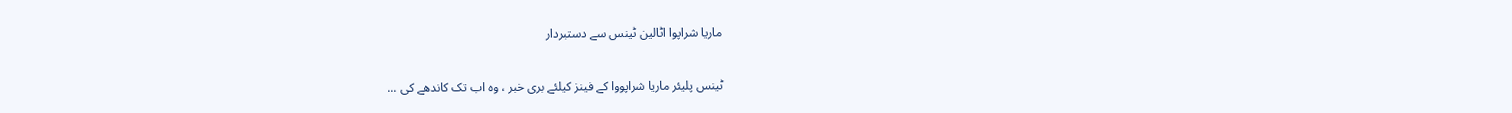ماریا شراپوا اٹالین ٹینس سے دستبردار

ٹینس پلیئر ماریا شراپووا کے فینز کیلئے بری خبر ، وہ اب تک کاندھے کی ...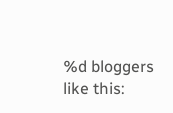%d bloggers like this: